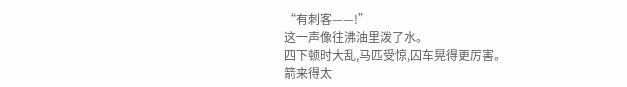“有刺客——!”
这一声像往沸油里泼了水。
四下顿时大乱,马匹受惊,囚车晃得更厉害。
箭来得太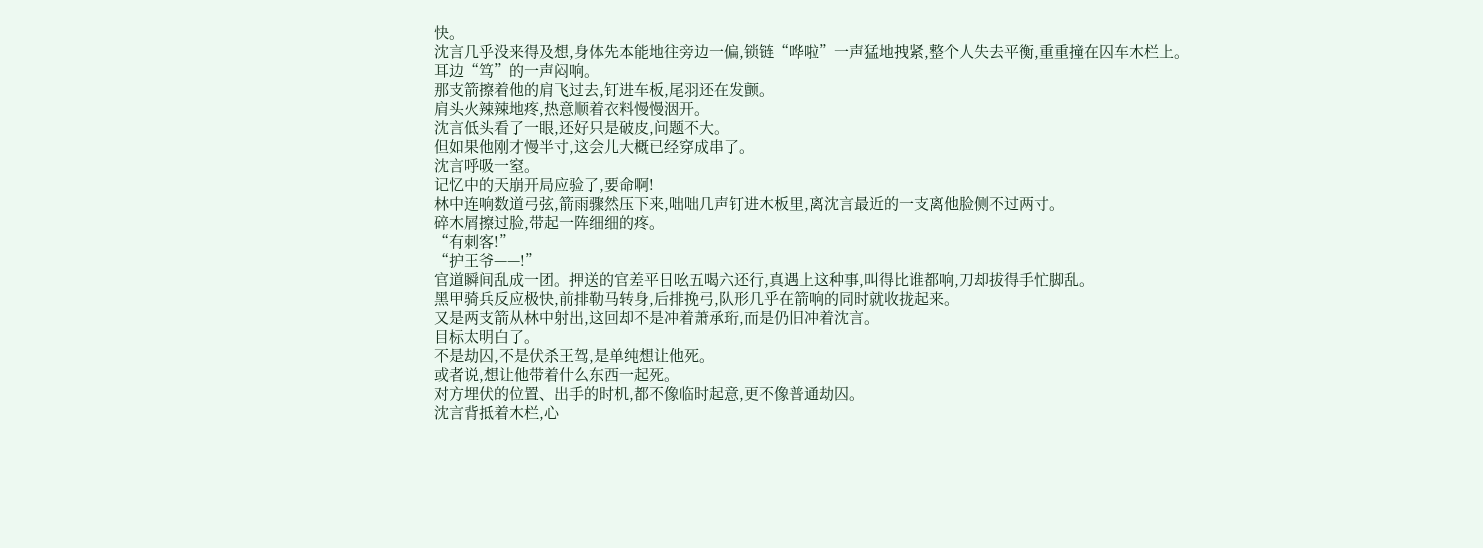快。
沈言几乎没来得及想,身体先本能地往旁边一偏,锁链“哗啦”一声猛地拽紧,整个人失去平衡,重重撞在囚车木栏上。
耳边“笃”的一声闷响。
那支箭擦着他的肩飞过去,钉进车板,尾羽还在发颤。
肩头火辣辣地疼,热意顺着衣料慢慢洇开。
沈言低头看了一眼,还好只是破皮,问题不大。
但如果他刚才慢半寸,这会儿大概已经穿成串了。
沈言呼吸一窒。
记忆中的天崩开局应验了,要命啊!
林中连响数道弓弦,箭雨骤然压下来,咄咄几声钉进木板里,离沈言最近的一支离他脸侧不过两寸。
碎木屑擦过脸,带起一阵细细的疼。
“有刺客!”
“护王爷——!”
官道瞬间乱成一团。押送的官差平日吆五喝六还行,真遇上这种事,叫得比谁都响,刀却拔得手忙脚乱。
黑甲骑兵反应极快,前排勒马转身,后排挽弓,队形几乎在箭响的同时就收拢起来。
又是两支箭从林中射出,这回却不是冲着萧承珩,而是仍旧冲着沈言。
目标太明白了。
不是劫囚,不是伏杀王驾,是单纯想让他死。
或者说,想让他带着什么东西一起死。
对方埋伏的位置、出手的时机,都不像临时起意,更不像普通劫囚。
沈言背抵着木栏,心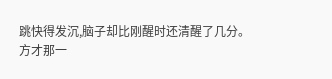跳快得发沉,脑子却比刚醒时还清醒了几分。
方才那一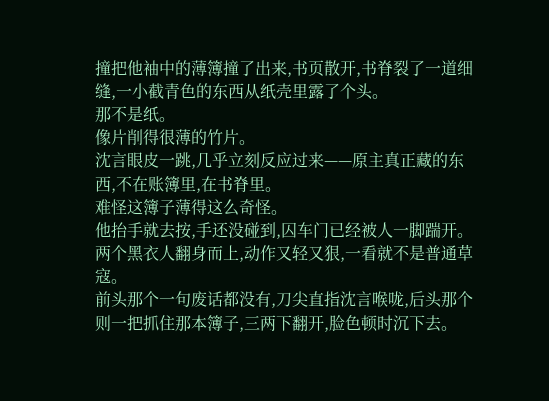撞把他袖中的薄簿撞了出来,书页散开,书脊裂了一道细缝,一小截青色的东西从纸壳里露了个头。
那不是纸。
像片削得很薄的竹片。
沈言眼皮一跳,几乎立刻反应过来——原主真正藏的东西,不在账簿里,在书脊里。
难怪这簿子薄得这么奇怪。
他抬手就去按,手还没碰到,囚车门已经被人一脚踹开。
两个黑衣人翻身而上,动作又轻又狠,一看就不是普通草寇。
前头那个一句废话都没有,刀尖直指沈言喉咙,后头那个则一把抓住那本簿子,三两下翻开,脸色顿时沉下去。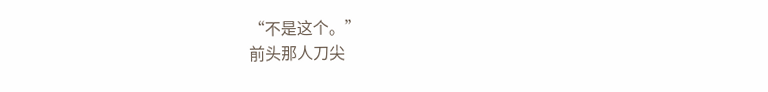“不是这个。”
前头那人刀尖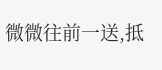微微往前一送,抵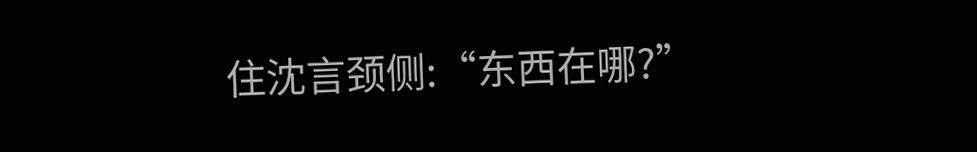住沈言颈侧:“东西在哪?”